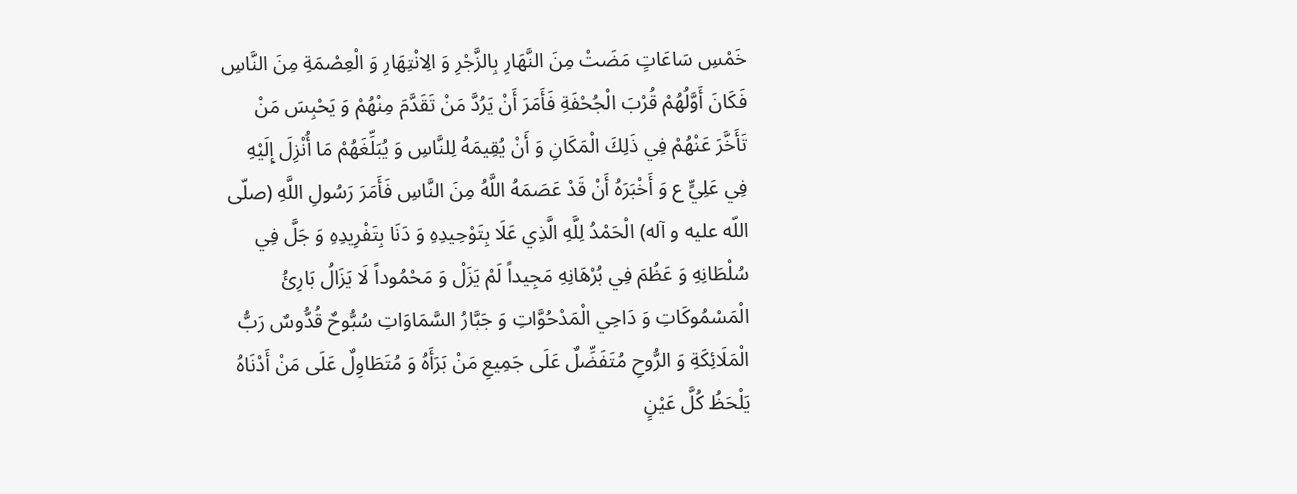خَمْسِ سَاعَاتٍ مَضَتْ مِنَ النَّهَارِ بِالزَّجْرِ وَ الِانْتِهَارِ وَ الْعِصْمَةِ مِنَ النَّاسِ فَكَانَ أَوَّلُهُمْ قُرْبَ الْجُحْفَةِ فَأَمَرَ أَنْ يَرُدَّ مَنْ تَقَدَّمَ مِنْهُمْ وَ يَحْبِسَ مَنْ تَأَخَّرَ عَنْهُمْ فِي ذَلِكَ الْمَكَانِ وَ أَنْ يُقِيمَهُ لِلنَّاسِ وَ يُبَلِّغَهُمْ مَا أُنْزِلَ إِلَيْهِ فِي عَلِيٍّ ع وَ أَخْبَرَهُ أَنْ قَدْ عَصَمَهُ اللَّهُ مِنَ النَّاسِ فَأَمَرَ رَسُولِ اللَّهِ (صلّى اللّه عليه و آله) الْحَمْدُ لِلَّهِ الَّذِي عَلَا بِتَوْحِيدِهِ وَ دَنَا بِتَفْرِيدِهِ وَ جَلَّ فِي سُلْطَانِهِ وَ عَظُمَ فِي بُرْهَانِهِ مَجِيداً لَمْ يَزَلْ وَ مَحْمُوداً لَا يَزَالُ بَارِئُ الْمَسْمُوكَاتِ وَ دَاحِي الْمَدْحُوَّاتِ وَ جَبَّارُ السَّمَاوَاتِ سُبُّوحٌ قُدُّوسٌ رَبُّ الْمَلَائِكَةِ وَ الرُّوحِ مُتَفَضِّلٌ عَلَى جَمِيعِ مَنْ بَرَأَهُ وَ مُتَطَاوِلٌ عَلَى مَنْ أَدْنَاهُ يَلْحَظُ كُلَّ عَيْنٍ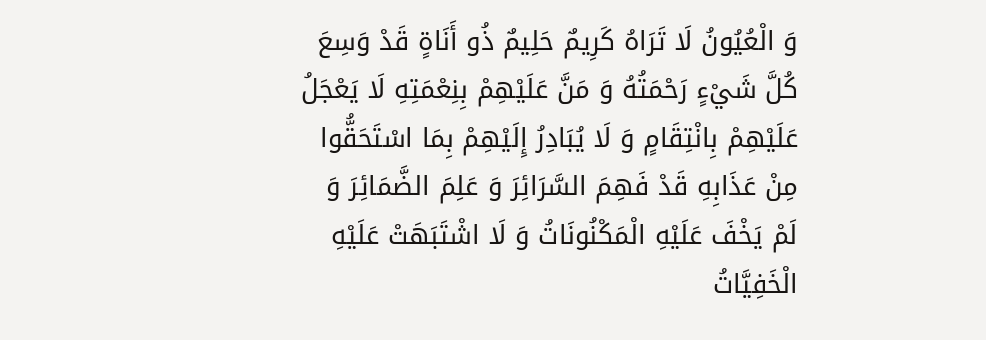وَ الْعُيُونُ لَا تَرَاهُ كَرِيمٌ حَلِيمٌ ذُو أَنَاةٍ قَدْ وَسِعَ كُلَّ شَيْءٍ رَحْمَتُهُ وَ مَنَّ عَلَيْهِمْ بِنِعْمَتِهِ لَا يَعْجَلُ عَلَيْهِمْ بِانْتِقَامٍ وَ لَا يُبَادِرُ إِلَيْهِمْ بِمَا اسْتَحَقُّوا مِنْ عَذَابِهِ قَدْ فَهِمَ السَّرَائِرَ وَ عَلِمَ الضَّمَائِرَ وَ لَمْ يَخْفَ عَلَيْهِ الْمَكْنُونَاتُ وَ لَا اشْتَبَهَتْ عَلَيْهِ الْخَفِيَّاتُ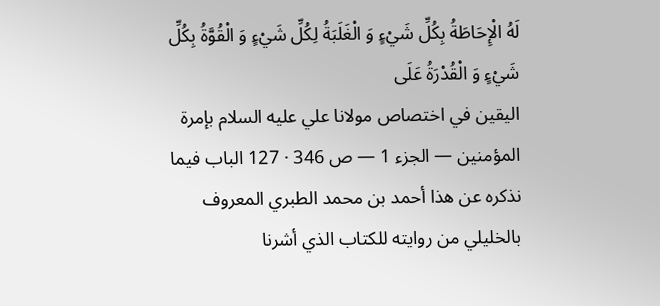لَهُ الْإِحَاطَةُ بِكُلِّ شَيْءٍ وَ الْغَلَبَةُ لِكُلِّ شَيْءٍ وَ الْقُوَّةُ بِكُلِّ شَيْءٍ وَ الْقُدْرَةُ عَلَى
اليقين في اختصاص مولانا علي عليه السلام بإمرة المؤمنين — الجزء 1 — ص 346 · 127 الباب فيما نذكره عن هذا أحمد بن محمد الطبري المعروف بالخليلي من روايته للكتاب الذي أشرنا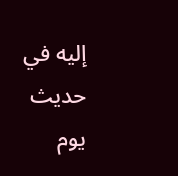إليه في حديث يوم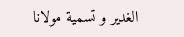الغدير و تسمية مولانا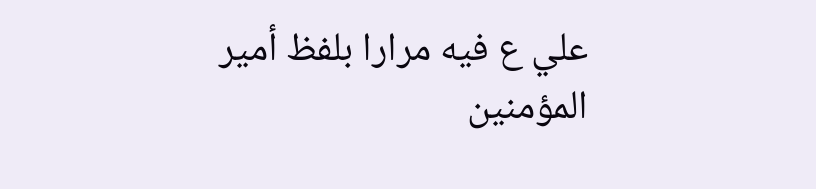علي ع فيه مرارا بلفظ أمير المؤمنين